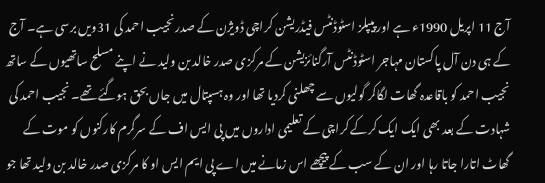آج 11 اپریل 1990ء ہے اور پیپلز اسٹوڈنٹس فیڈریشن کراچی ڈویژن کے صدر نجیب احمد کی 31ویں برسی ہے۔ آج کے ہی دن آل پاکستان مہاجر اسٹوڈنٹس آرگنائزیشن کے مرکزی صدر خالد بن ولید نے اپنے مسلح ساتھیوں کے ساتھ نجیب احمد کو باقاعدہ گھات لگاکر گولیوں سے چھلنی کردیا تھا اور وہ ہسپتال میں جاں بحق ہوگئے تھے۔ نجیب احمد کی شہادت کے بعد بھی ایک ایک کرکے کراچی کے تعلیمی اداروں میں پی ایس اف کے سرگرم کارکنوں کو موت کے گھاٹ اتارا جاتا رہا اور ان کے سب کے پیچھے اس زمانے میں اے پی ایم ایس او کا مرکزی صدر خالد بن ولید تھا جو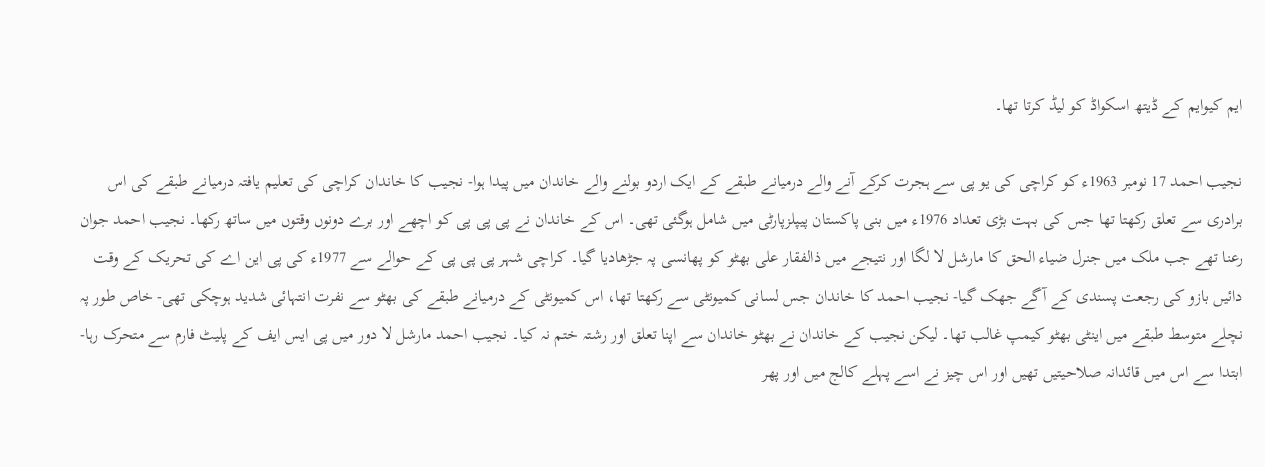ایم کیوایم کے ڈیتھ اسکواڈ کو لیڈ کرتا تھا۔

نجیب احمد 17 نومبر 1963ء کو کراچی کی یو پی سے ہجرت کرکے آنے والے درمیانے طبقے کے ایک اردو بولنے والے خاندان میں پیدا ہوا- نجیب کا خاندان کراچی کی تعلیم یافتہ درمیانے طبقے کی اس برادری سے تعلق رکھتا تھا جس کی بہت بڑی تعداد 1976ء میں بنی پاکستان پیپلزپارٹی میں شامل ہوگئی تھی۔ اس کے خاندان نے پی پی پی کو اچھے اور برے دونوں وقتوں میں ساتھ رکھا۔ نجیب احمد جوان رعنا تھے جب ملک میں جنرل ضیاء الحق کا مارشل لا لگا اور نتیجے میں ذالفقار علی بھٹو کو پھانسی پہ جڑھادیا گیا۔ کراچی شہر پی پی پی کے حوالے سے 1977ء کی پی این اے کی تحریک کے وقت دائیں بازو کی رجعت پسندی کے آگے جھک گیا- نجیب احمد کا خاندان جس لسانی کمیونٹی سے رکھتا تھا، اس کمیونٹی کے درمیانے طبقے کی بھٹو سے نفرت انتہائی شدید ہوچکی تھی- خاص طور پہ نچلے متوسط طبقے میں اینٹی بھٹو کیمپ غالب تھا۔ لیکن نجیب کے خاندان نے بھٹو خاندان سے اپنا تعلق اور رشتہ ختم نہ کیا۔ نجیب احمد مارشل لا دور ميں پی ایس ایف کے پلیٹ فارم سے متحرک رہا- ابتدا سے اس میں قائدانہ صلاحیتیں تھیں اور اس چیز نے اسے پہلے کالج میں اور پھر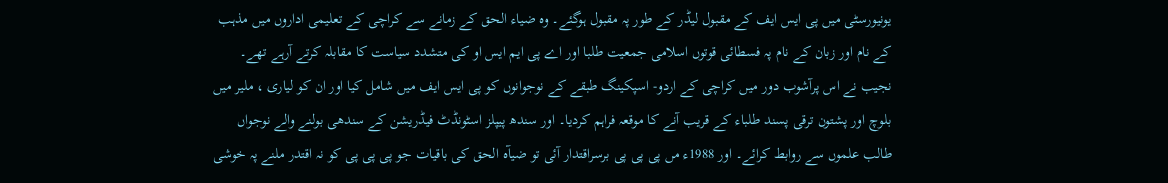یونیورسٹی میں پی ایس ایف کے مقبول لیڈر کے طور پہ مقبول ہوگئے۔ وہ ضیاء الحق کے زمانے سے کراچی کے تعلیمی اداروں میں مذہب کے نام اور زبان کے نام پہ فسطائی قوتوں اسلامی جمعیت طلبا اور اے پی ایم ایس او کی متشدد سیاست کا مقابلہ کرتے آرہے تھے۔ نجیب نے اس پرآشوب دور میں کراچی کے اردو- اسپکینگ طبقے کے نوجوانوں کو پی ایس ایف میں شامل کیا اور ان کو لیاری ، ملیر میں بلوچ اور پشتون ترقی پسند طلباء کے قریب آنے کا موقعہ فراہم کردیا۔ اور سندھ پیپلز اسٹونڈٹ فیڈریشن کے سندھی بولنے والے نوجواں طالب علموں سے روابط کرائے۔ اور 1988ء مں پی پی پی برسراقتدار آئی تو ضیآہ الحق کی باقیات جو پی پی پی کو نہ اقتدر ملنے پہ خوشی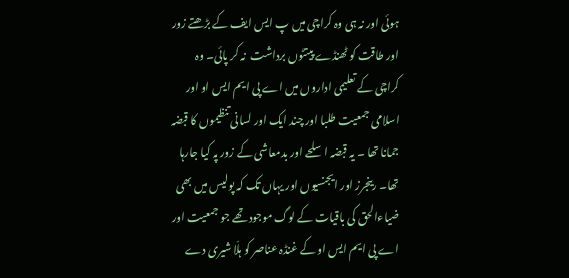ہوئی اور نہ ہی وہ کراچی میں پ ایس ایف کے بڑھتے زور اور طاقت کو ٹھنڈے پیتٹوں برداشت  نہ کر پائی۔ وہ کراچی کے تعلیمی اداروں میں اے پی ایم ایس او اور اسلامی جمعیت طلبا اور چند ایک اور لسانی تنظیموں کا قبضہ جمانا تھا ۔ یہ قبضہ اسلحے اور بدمعاشی کے زور پہ کیا جارہا تھا۔ رینجرز اور ایجنسیوں اور یہاں تک کہ پولیس میں بھی ضیاءالحق کی باقیات کے لوگ موجود تھے جو جمعیت اور اے پی ایم ایس او کے غنڈہ عناصر کو ہلّا شیری دے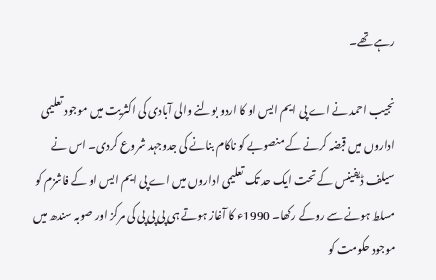رہے تھے۔

نجیب احمد نے اے پی ایم ایس او کا اردو بولنے والی آبادی کی اکثریت میں موجود تعلیمی اداروں ميں قبضہ کرنے کے منصوبے کو ناکام بنانے کی جدوجہد شروع کردی۔ اس نے سیلف ڈیفینس کے تحت ایک حد تک تعلیمی اداروں میں اے پی ایم ایس او کے فاشزم کو مسلط ہونے سے روکے رکھا۔ 1990ء کا آغاز ہوتے ہی پی پی پی کی مرکز اور صوبہ سندھ ميں موجود حکومت کو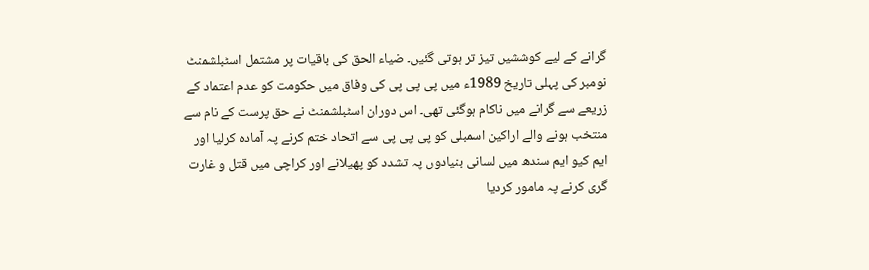گرانے کے لیے کوششیں تیز تر ہوتی گئیں۔ ضیاء الحق کی باقیات پر مشتمل اسٹبلشمنٹ نومبر کی پہلی تاریخ 1989ء میں پی پی پی کی وفاق میں حکومت کو عدم اعتماد کے زریعے سے گرانے میں ناکام ہوگئی تھی۔ اس دوران اسٹبلشمنٹ نے حق پرست کے نام سے منتخب ہونے والے اراکین اسمبلی کو پی پی پی سے اتحاد ختم کرنے پہ آمادہ کرلیا اور ایم کیو ایم سندھ میں لسانی بنیادوں پہ تشدد کو پھیلانے اور کراچی ميں قتل و غارت گری کرنے پہ مامور کردیا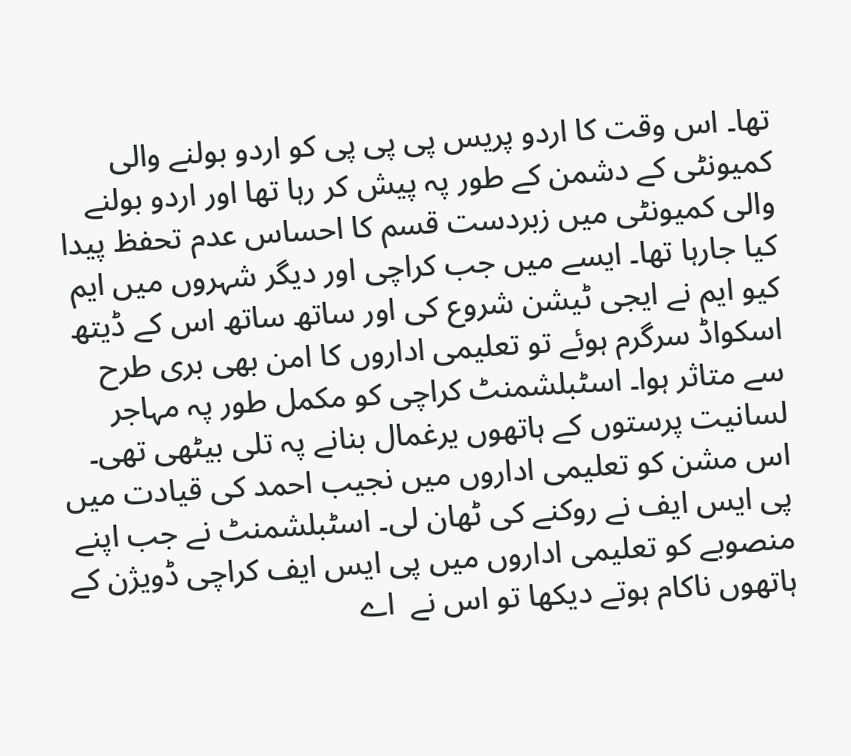تھا۔ اس وقت کا اردو پریس پی پی پی کو اردو بولنے والی کمیونٹی کے دشمن کے طور پہ پیش کر رہا تھا اور اردو بولنے والی کمیونٹی میں زبردست قسم کا احساس عدم تحفظ پیدا کیا جارہا تھا۔ ایسے میں جب کراچی اور دیگر شہروں میں ایم کیو ایم نے ایجی ٹیشن شروع کی اور ساتھ ساتھ اس کے ڈیتھ اسکواڈ سرگرم ہوئے تو تعلیمی اداروں کا امن بھی بری طرح سے متاثر ہوا۔ اسٹبلشمنٹ کراچی کو مکمل طور پہ مہاجر لسانیت پرستوں کے ہاتھوں یرغمال بنانے پہ تلی بیٹھی تھی۔ اس مشن کو تعلیمی اداروں میں نجیب احمد کی قیادت میں پی ایس ایف نے روکنے کی ٹھان لی۔ اسٹبلشمنٹ نے جب اپنے منصوبے کو تعلیمی اداروں میں پی ایس ایف کراچی ڈویژن کے ہاتھوں ناکام ہوتے دیکھا تو اس نے  اے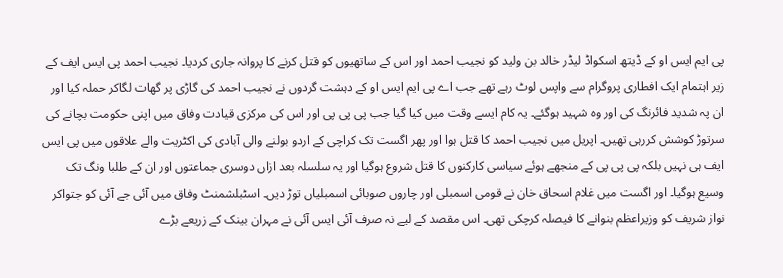پی ایم ایس او کے ڈیتھ اسکواڈ لیڈر خالد بن ولید کو نجیب احمد اور اس کے ساتھیوں کو قتل کرنے کا پروانہ جاری کردیا۔ نجیب احمد پی ایس ایف کے زیر اہتمام ایک افطاری پروگرام سے واپس لوٹ رہے تھے جب اے پی ایم ایس او کے دہشت گردوں نے نجیب احمد کی گاڑی پر گھات لگاکر حملہ کیا اور ان پہ شدید فائرنگ کی اور وہ شہید ہوگئے۔ یہ کام ایسے وقت میں کیا گیا جب پی پی پی اور اس کی مرکزی قیادت وفاق میں اپنی حکومت بچانے کی سرتوڑ کوشش کررہی تھیں۔ اپریل میں نجیب احمد کا قتل ہوا اور پھر اگست تک کراچی کے اردو بولنے والی آبادی کی اکٹریت والے علاقوں ميں پی ایس ایف ہی نہیں بلکہ پی پی پی کے منجھے ہوئے سیاسی کارکنوں کا قتل شروع ہوگیا اور یہ سلسلہ بعد ازاں دوسری جماعتوں اور ان کے طلبا ونگ تک وسیع ہوگیا۔ اور اگست ميں غلام اسحاق خان نے قومی اسمبلی اور چاروں صوبائی اسمبلیاں توڑ دیں۔ اسٹبلشمنٹ وفاق میں آئی جے آئی کو جتواکر نواز شریف کو وزیراعظم بنوانے کا فیصلہ کرچکی تھی۔ اس مقصد کے لیے نہ صرف آئی ایس آئی نے مہران بینک کے زریعے بڑے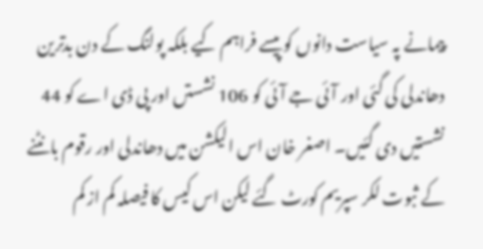پیمانے پہ سیاست دانوں کو پیسے فراہم کیے بلکہ پولنگ کے دن بدترین دھاندلی کی گئی اور آئی جے آئی کو 106 نشستں اور پی ڈی اے کو 44 نشستیں دی گئیں۔ اصغر خان اس الیکشن ميں دھاندلی اور رقوم بانٹنے کے ثبوت لکر سپریم کورٹ گئے لیکن اس کیس کا فیصلہ کم از کم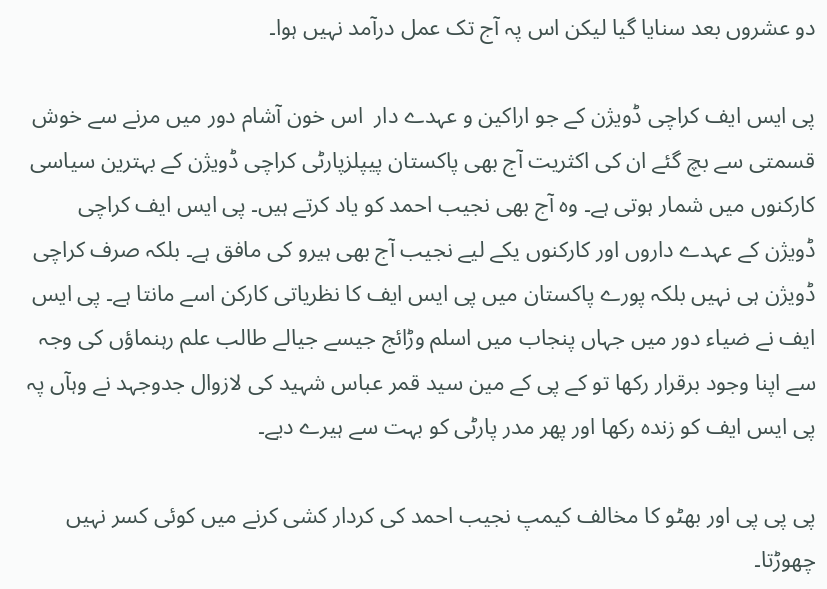دو عشروں بعد سنایا گیا لیکن اس پہ آج تک عمل درآمد نہیں ہوا۔

پی ایس ایف کراچی ڈویژن کے جو اراکین و عہدے دار  اس خون آشام دور میں مرنے سے خوش قسمتی سے بچ گئے ان کی اکثریت آج بھی پاکستان پیپلزپارٹی کراچی ڈویژن کے بہترین سیاسی کارکنوں ميں شمار ہوتی ہے۔ وہ آج بھی نجیب احمد کو یاد کرتے ہیں۔ پی ایس ایف کراچی ڈویژن کے عہدے داروں اور کارکنوں یکے لیے نجیب آج بھی ہیرو کی مافق ہے۔ بلکہ صرف کراچی ڈویژن ہی نہیں بلکہ پورے پاکستان میں پی ایس ایف کا نظریاتی کارکن اسے مانتا ہے۔ پی ایس ایف نے ضیاء دور میں جہاں پنجاب میں اسلم وڑائج جیسے جیالے طالب علم رہنماؤں کی وجہ سے اپنا وجود برقرار رکھا تو کے پی کے مين سید قمر عباس شہید کی لازوال جدوجہد نے وہآں پہ پی ایس ایف کو زندہ رکھا اور پھر مدر پارٹی کو بہت سے ہیرے دیے۔

پی پی پی اور بھٹو کا مخالف کیمپ نجیب احمد کی کردار کشی کرنے میں کوئی کسر نہیں چھوڑتا۔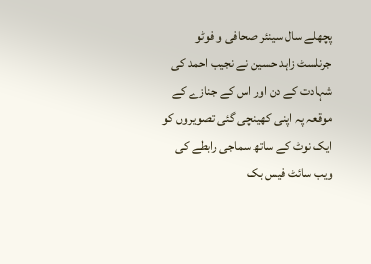پچھلے سال سینئر صحافی و فوٹو جرنلسٹ زاہد حسین نے نجیب احمد کی شہادت کے دن اور اس کے جنازے کے موقعہ پہ اپنی کھینچی گئی تصویروں کو ایک نوٹ کے ساتھ سماجی رابطے کی ویب سائٹ فیس بک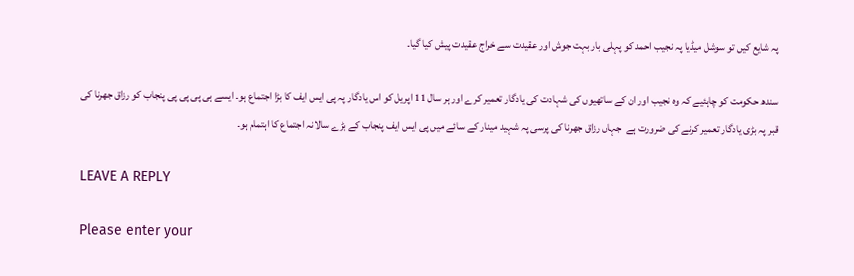پہ شایع کیں تو سوشل میڈیا پہ نجیب احمد کو پہلی بار بہت جوش اور عقیدت سے خراج عقیدت پیش کیا گيا۔

سندھ حکومت کو چاہئیے کہ وہ نجیب اور ان کے ساتھیوں کی شہادت کی یادگار تعمیر کرے اور ہر سال 11 اپریل کو اس یادگار پہ پی ایس ایف کا بڑا اجتماع ہو۔ ایسے ہی پی پی پی پنجاب کو رزاق جھرنا کی قبر پہ بڑی یادگار تعمیر کرنے کی ضرورت ہے  جہاں رزاق جھرنا کی پرسی پہ شہید مینار کے سائے ميں پی ایس ایف پنجاب کے بڑے سالانہ اجتماع کا اہتمام ہو۔

LEAVE A REPLY

Please enter your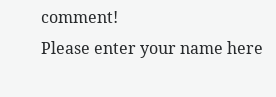comment!
Please enter your name here